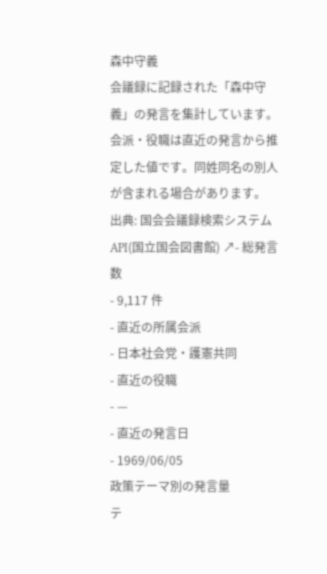森中守義
会議録に記録された「森中守義」の発言を集計しています。会派・役職は直近の発言から推定した値です。同姓同名の別人が含まれる場合があります。
出典: 国会会議録検索システム API(国立国会図書館) ↗- 総発言数
- 9,117 件
- 直近の所属会派
- 日本社会党・護憲共同
- 直近の役職
- —
- 直近の発言日
- 1969/06/05
政策テーマ別の発言量
テ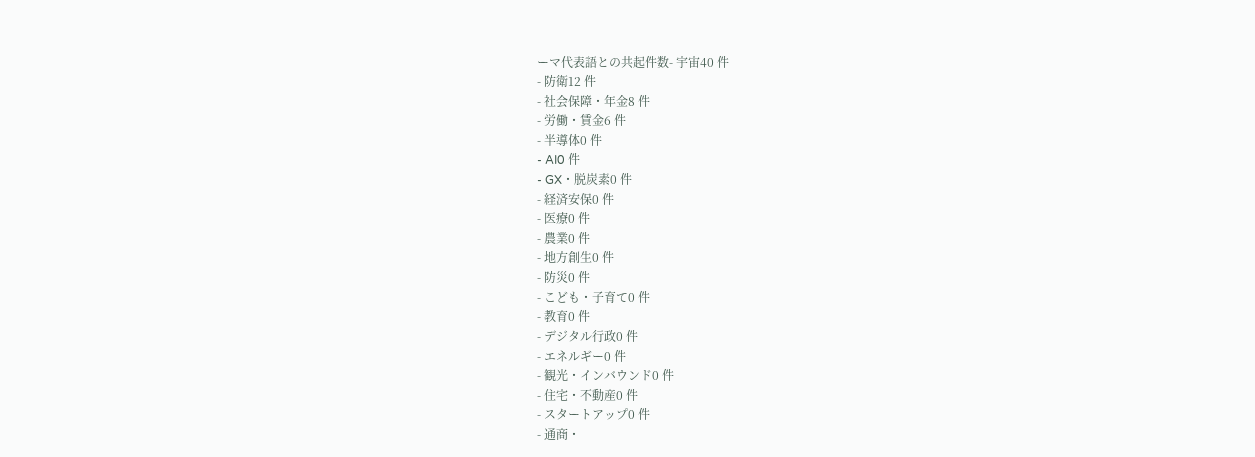ーマ代表語との共起件数- 宇宙40 件
- 防衛12 件
- 社会保障・年金8 件
- 労働・賃金6 件
- 半導体0 件
- AI0 件
- GX・脱炭素0 件
- 経済安保0 件
- 医療0 件
- 農業0 件
- 地方創生0 件
- 防災0 件
- こども・子育て0 件
- 教育0 件
- デジタル行政0 件
- エネルギー0 件
- 観光・インバウンド0 件
- 住宅・不動産0 件
- スタートアップ0 件
- 通商・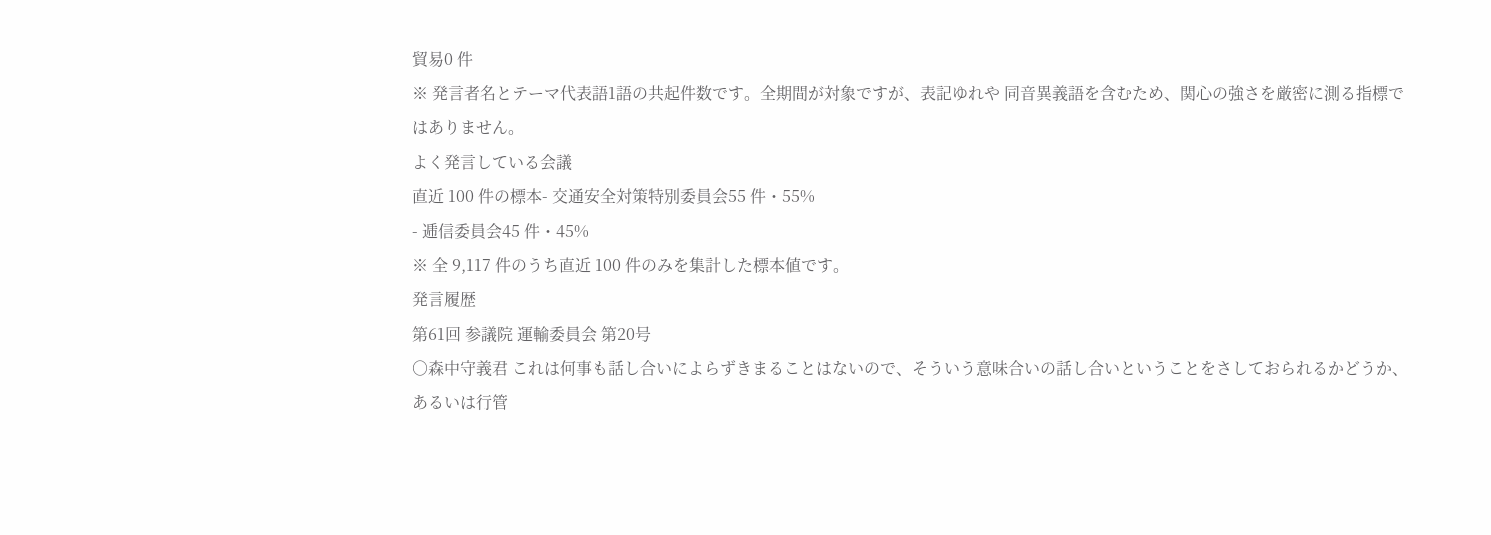貿易0 件
※ 発言者名とテーマ代表語1語の共起件数です。全期間が対象ですが、表記ゆれや 同音異義語を含むため、関心の強さを厳密に測る指標ではありません。
よく発言している会議
直近 100 件の標本- 交通安全対策特別委員会55 件・55%
- 逓信委員会45 件・45%
※ 全 9,117 件のうち直近 100 件のみを集計した標本値です。
発言履歴
第61回 参議院 運輸委員会 第20号
○森中守義君 これは何事も話し合いによらずきまることはないので、そういう意味合いの話し合いということをさしておられるかどうか、あるいは行管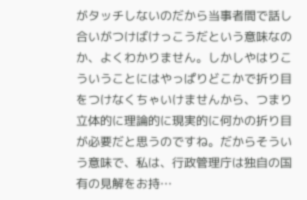がタッチしないのだから当事者間で話し合いがつけばけっこうだという意味なのか、よくわかりません。しかしやはりこういうことにはやっぱりどこかで折り目をつけなくちゃいけませんから、つまり立体的に理論的に現実的に何かの折り目が必要だと思うのですね。だからそういう意味で、私は、行政管理庁は独自の国有の見解をお持…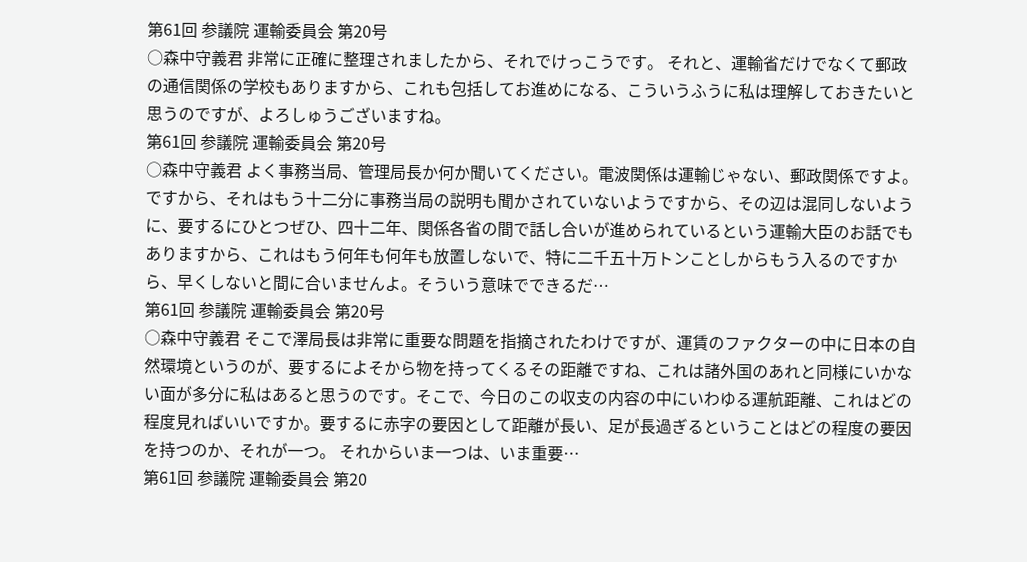第61回 参議院 運輸委員会 第20号
○森中守義君 非常に正確に整理されましたから、それでけっこうです。 それと、運輸省だけでなくて郵政の通信関係の学校もありますから、これも包括してお進めになる、こういうふうに私は理解しておきたいと思うのですが、よろしゅうございますね。
第61回 参議院 運輸委員会 第20号
○森中守義君 よく事務当局、管理局長か何か聞いてください。電波関係は運輸じゃない、郵政関係ですよ。ですから、それはもう十二分に事務当局の説明も聞かされていないようですから、その辺は混同しないように、要するにひとつぜひ、四十二年、関係各省の間で話し合いが進められているという運輸大臣のお話でもありますから、これはもう何年も何年も放置しないで、特に二千五十万トンことしからもう入るのですから、早くしないと間に合いませんよ。そういう意味でできるだ…
第61回 参議院 運輸委員会 第20号
○森中守義君 そこで澤局長は非常に重要な問題を指摘されたわけですが、運賃のファクターの中に日本の自然環境というのが、要するによそから物を持ってくるその距離ですね、これは諸外国のあれと同様にいかない面が多分に私はあると思うのです。そこで、今日のこの収支の内容の中にいわゆる運航距離、これはどの程度見ればいいですか。要するに赤字の要因として距離が長い、足が長過ぎるということはどの程度の要因を持つのか、それが一つ。 それからいま一つは、いま重要…
第61回 参議院 運輸委員会 第20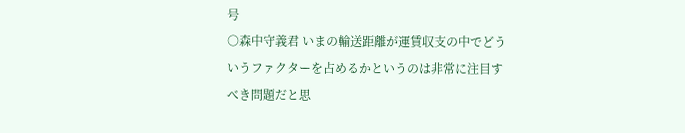号
○森中守義君 いまの輸送距離が運賃収支の中でどういうファクターを占めるかというのは非常に注目すべき問題だと思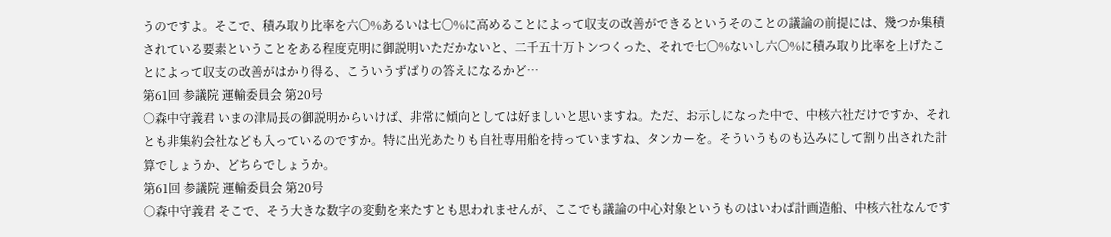うのですよ。そこで、積み取り比率を六〇%あるいは七〇%に高めることによって収支の改善ができるというそのことの議論の前提には、幾つか集積されている要素ということをある程度克明に御説明いただかないと、二千五十万トンつくった、それで七〇%ないし六〇%に積み取り比率を上げたことによって収支の改善がはかり得る、こういうずばりの答えになるかど…
第61回 参議院 運輸委員会 第20号
○森中守義君 いまの津局長の御説明からいけば、非常に傾向としては好ましいと思いますね。ただ、お示しになった中で、中核六社だけですか、それとも非集約会社なども入っているのですか。特に出光あたりも自社専用船を持っていますね、タンカーを。そういうものも込みにして割り出された計算でしょうか、どちらでしょうか。
第61回 参議院 運輸委員会 第20号
○森中守義君 そこで、そう大きな数字の変動を来たすとも思われませんが、ここでも議論の中心対象というものはいわば計画造船、中核六社なんです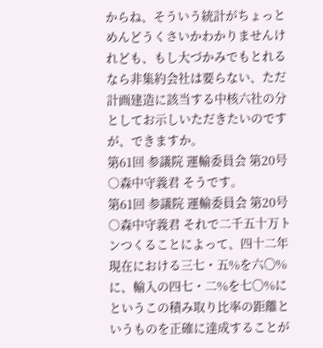からね、そういう統計がちょっとめんどうくさいかわかりませんけれども、もし大づかみでもとれるなら非集約会社は要らない、ただ計画建造に該当する中核六社の分としてお示しいただきたいのですが、できますか。
第61回 参議院 運輸委員会 第20号
○森中守義君 そうです。
第61回 参議院 運輸委員会 第20号
○森中守義君 それで二千五十万トンつくることによって、四十二年現在における三七・五%を六〇%に、輸入の四七・二%を七〇%にというこの積み取り比率の距離というものを正確に達成することが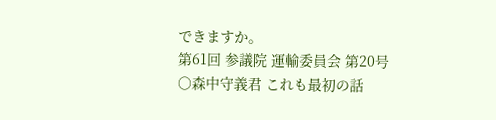できますか。
第61回 参議院 運輸委員会 第20号
○森中守義君 これも最初の話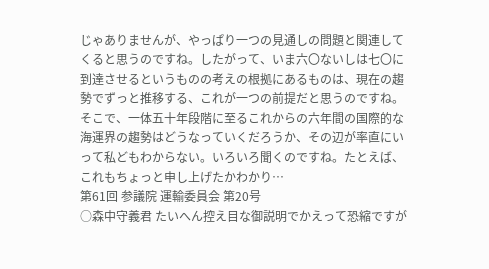じゃありませんが、やっぱり一つの見通しの問題と関連してくると思うのですね。したがって、いま六〇ないしは七〇に到達させるというものの考えの根拠にあるものは、現在の趨勢でずっと推移する、これが一つの前提だと思うのですね。 そこで、一体五十年段階に至るこれからの六年間の国際的な海運界の趨勢はどうなっていくだろうか、その辺が率直にいって私どもわからない。いろいろ聞くのですね。たとえば、これもちょっと申し上げたかわかり…
第61回 参議院 運輸委員会 第20号
○森中守義君 たいへん控え目な御説明でかえって恐縮ですが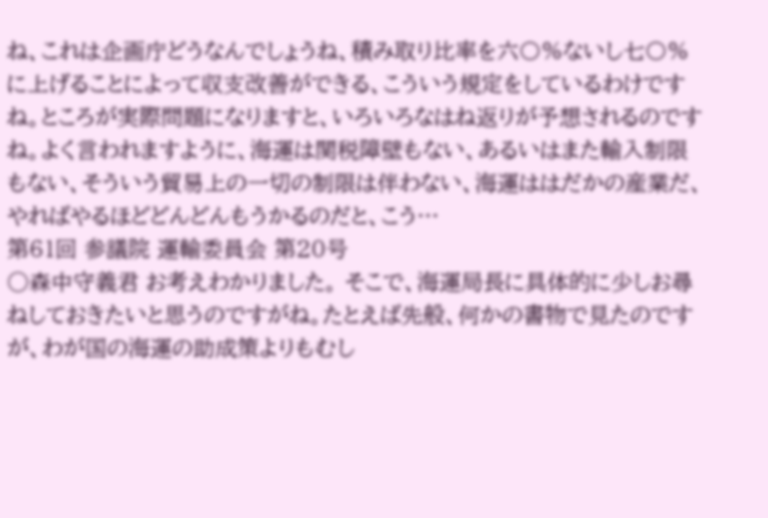ね、これは企画庁どうなんでしょうね、積み取り比率を六〇%ないし七〇%に上げることによって収支改善ができる、こういう規定をしているわけですね。ところが実際問題になりますと、いろいろなはね返りが予想されるのですね。よく言われますように、海運は関税障壁もない、あるいはまた輸入制限もない、そういう貿易上の一切の制限は伴わない、海運ははだかの産業だ、やればやるほどどんどんもうかるのだと、こう…
第61回 参議院 運輸委員会 第20号
○森中守義君 お考えわかりました。 そこで、海運局長に具体的に少しお尋ねしておきたいと思うのですがね。たとえば先般、何かの書物で見たのですが、わが国の海運の助成策よりもむし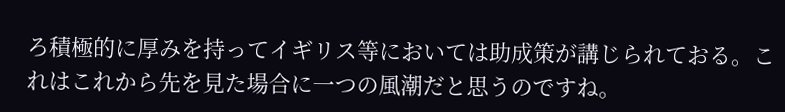ろ積極的に厚みを持ってイギリス等においては助成策が講じられておる。これはこれから先を見た場合に一つの風潮だと思うのですね。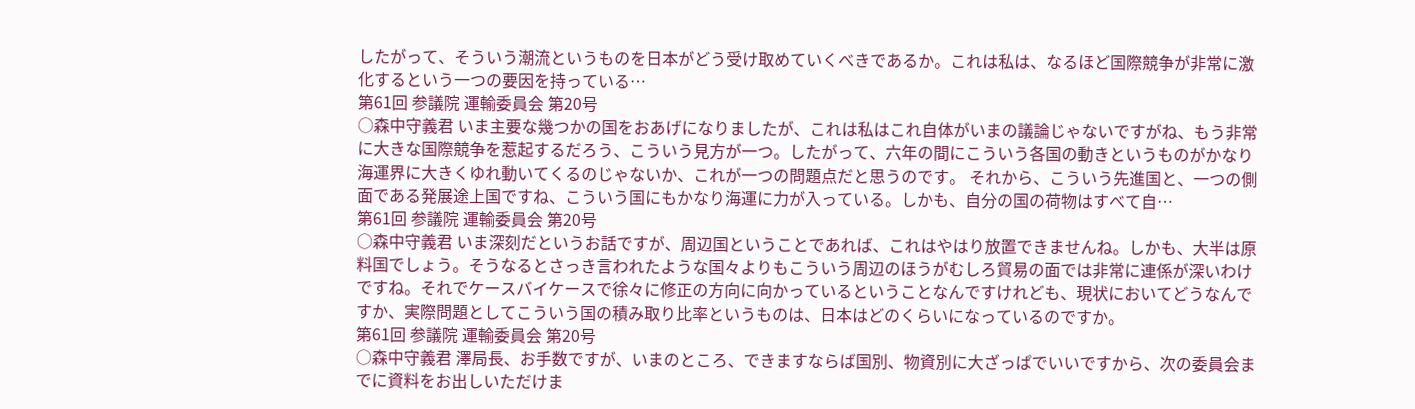したがって、そういう潮流というものを日本がどう受け取めていくべきであるか。これは私は、なるほど国際競争が非常に激化するという一つの要因を持っている…
第61回 参議院 運輸委員会 第20号
○森中守義君 いま主要な幾つかの国をおあげになりましたが、これは私はこれ自体がいまの議論じゃないですがね、もう非常に大きな国際競争を惹起するだろう、こういう見方が一つ。したがって、六年の間にこういう各国の動きというものがかなり海運界に大きくゆれ動いてくるのじゃないか、これが一つの問題点だと思うのです。 それから、こういう先進国と、一つの側面である発展途上国ですね、こういう国にもかなり海運に力が入っている。しかも、自分の国の荷物はすべて自…
第61回 参議院 運輸委員会 第20号
○森中守義君 いま深刻だというお話ですが、周辺国ということであれば、これはやはり放置できませんね。しかも、大半は原料国でしょう。そうなるとさっき言われたような国々よりもこういう周辺のほうがむしろ貿易の面では非常に連係が深いわけですね。それでケースバイケースで徐々に修正の方向に向かっているということなんですけれども、現状においてどうなんですか、実際問題としてこういう国の積み取り比率というものは、日本はどのくらいになっているのですか。
第61回 参議院 運輸委員会 第20号
○森中守義君 澤局長、お手数ですが、いまのところ、できますならば国別、物資別に大ざっぱでいいですから、次の委員会までに資料をお出しいただけま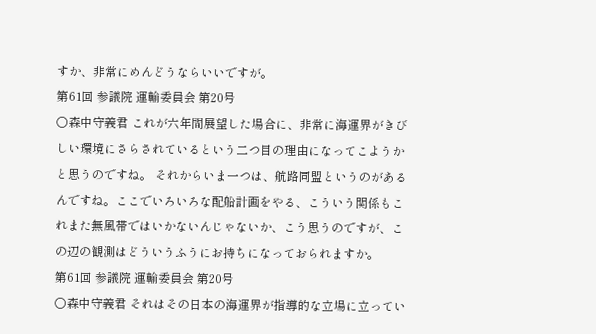すか、非常にめんどうならいいですが。
第61回 参議院 運輸委員会 第20号
○森中守義君 これが六年間展望した場合に、非常に海運界がきびしい環境にさらされているという二つ目の理由になってこようかと思うのですね。 それからいま一つは、航路同盟というのがあるんですね。ここでいろいろな配船計画をやる、こういう関係もこれまた無風帯ではいかないんじゃないか、こう思うのですが、この辺の観測はどういうふうにお持ちになっておられますか。
第61回 参議院 運輸委員会 第20号
○森中守義君 それはその日本の海運界が指導的な立場に立ってい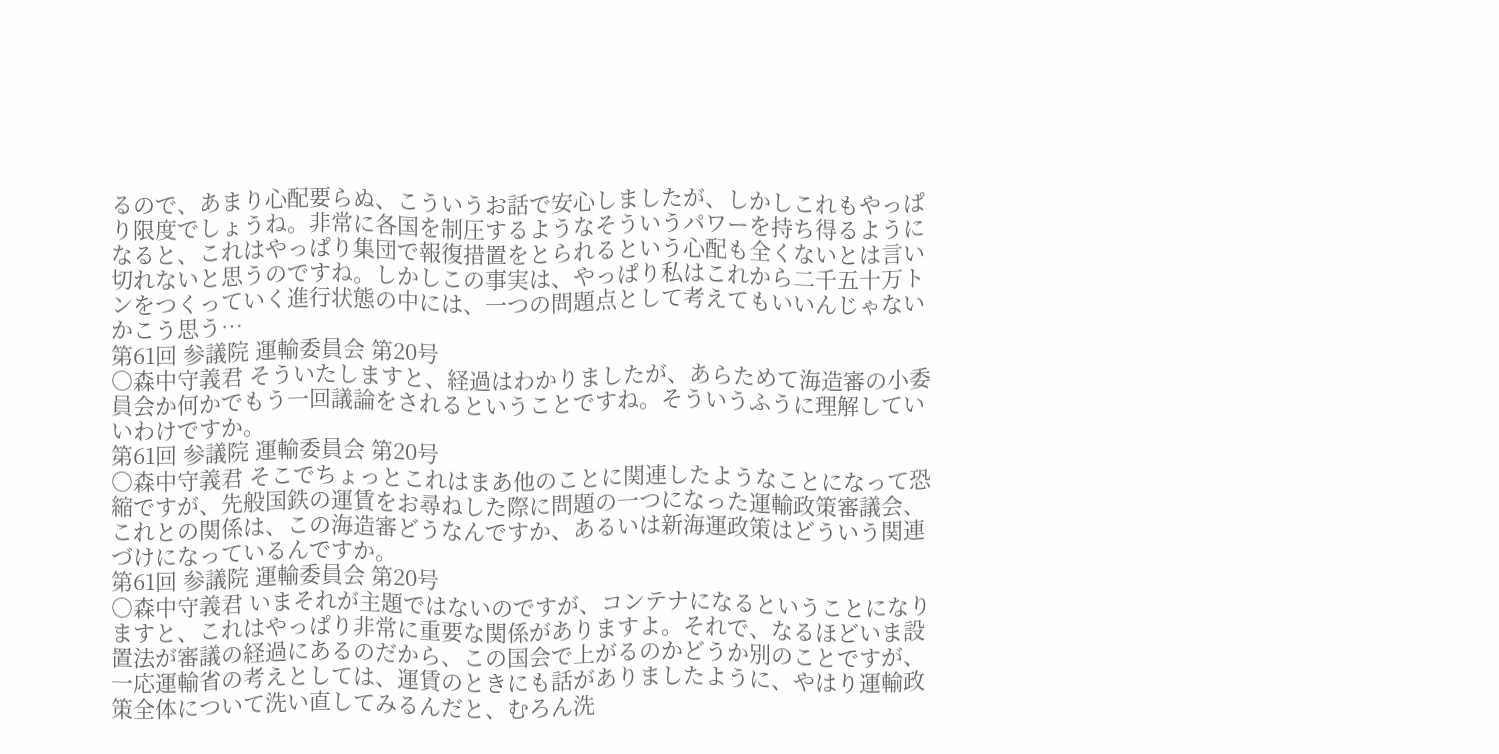るので、あまり心配要らぬ、こういうお話で安心しましたが、しかしこれもやっぱり限度でしょうね。非常に各国を制圧するようなそういうパワーを持ち得るようになると、これはやっぱり集団で報復措置をとられるという心配も全くないとは言い切れないと思うのですね。しかしこの事実は、やっぱり私はこれから二千五十万トンをつくっていく進行状態の中には、一つの問題点として考えてもいいんじゃないかこう思う…
第61回 参議院 運輸委員会 第20号
○森中守義君 そういたしますと、経過はわかりましたが、あらためて海造審の小委員会か何かでもう一回議論をされるということですね。そういうふうに理解していいわけですか。
第61回 参議院 運輸委員会 第20号
○森中守義君 そこでちょっとこれはまあ他のことに関連したようなことになって恐縮ですが、先般国鉄の運賃をお尋ねした際に問題の一つになった運輸政策審議会、これとの関係は、この海造審どうなんですか、あるいは新海運政策はどういう関連づけになっているんですか。
第61回 参議院 運輸委員会 第20号
○森中守義君 いまそれが主題ではないのですが、コンテナになるということになりますと、これはやっぱり非常に重要な関係がありますよ。それで、なるほどいま設置法が審議の経過にあるのだから、この国会で上がるのかどうか別のことですが、一応運輸省の考えとしては、運賃のときにも話がありましたように、やはり運輸政策全体について洗い直してみるんだと、むろん洗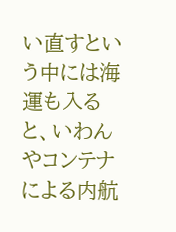い直すという中には海運も入ると、いわんやコンテナによる内航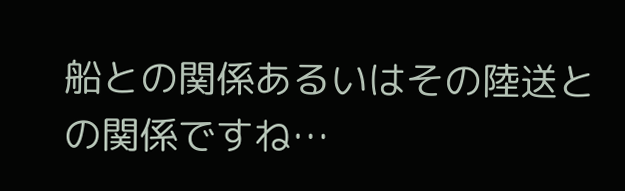船との関係あるいはその陸送との関係ですね…